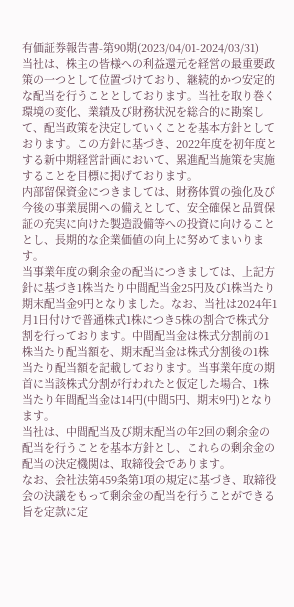有価証券報告書-第90期(2023/04/01-2024/03/31)
当社は、株主の皆様への利益還元を経営の最重要政策の一つとして位置づけており、継続的かつ安定的な配当を行うこととしております。当社を取り巻く環境の変化、業績及び財務状況を総合的に勘案して、配当政策を決定していくことを基本方針としております。この方針に基づき、2022年度を初年度とする新中期経営計画において、累進配当施策を実施することを目標に掲げております。
内部留保資金につきましては、財務体質の強化及び今後の事業展開への備えとして、安全確保と品質保証の充実に向けた製造設備等への投資に向けることとし、長期的な企業価値の向上に努めてまいります。
当事業年度の剰余金の配当につきましては、上記方針に基づき1株当たり中間配当金25円及び1株当たり期末配当金9円となりました。なお、当社は2024年1月1日付けで普通株式1株につき5株の割合で株式分割を行っております。中間配当金は株式分割前の1株当たり配当額を、期末配当金は株式分割後の1株当たり配当額を記載しております。当事業年度の期首に当該株式分割が行われたと仮定した場合、1株当たり年間配当金は14円(中間5円、期末9円)となります。
当社は、中間配当及び期末配当の年2回の剰余金の配当を行うことを基本方針とし、これらの剰余金の配当の決定機関は、取締役会であります。
なお、会社法第459条第1項の規定に基づき、取締役会の決議をもって剰余金の配当を行うことができる旨を定款に定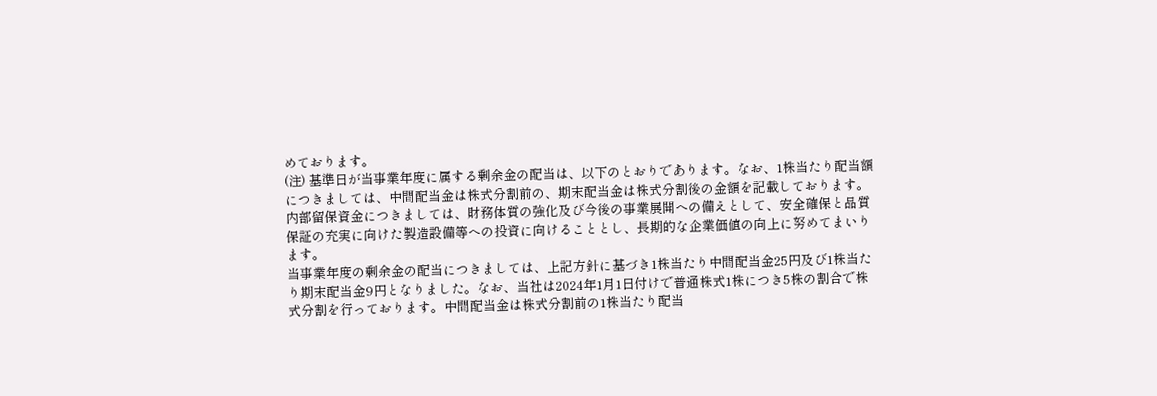めております。
(注) 基準日が当事業年度に属する剰余金の配当は、以下のとおりであります。なお、1株当たり配当額につきましては、中間配当金は株式分割前の、期末配当金は株式分割後の金額を記載しております。
内部留保資金につきましては、財務体質の強化及び今後の事業展開への備えとして、安全確保と品質保証の充実に向けた製造設備等への投資に向けることとし、長期的な企業価値の向上に努めてまいります。
当事業年度の剰余金の配当につきましては、上記方針に基づき1株当たり中間配当金25円及び1株当たり期末配当金9円となりました。なお、当社は2024年1月1日付けで普通株式1株につき5株の割合で株式分割を行っております。中間配当金は株式分割前の1株当たり配当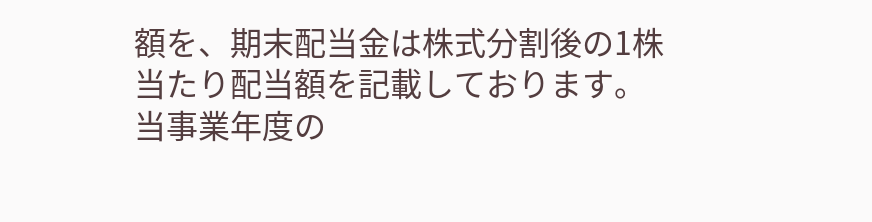額を、期末配当金は株式分割後の1株当たり配当額を記載しております。当事業年度の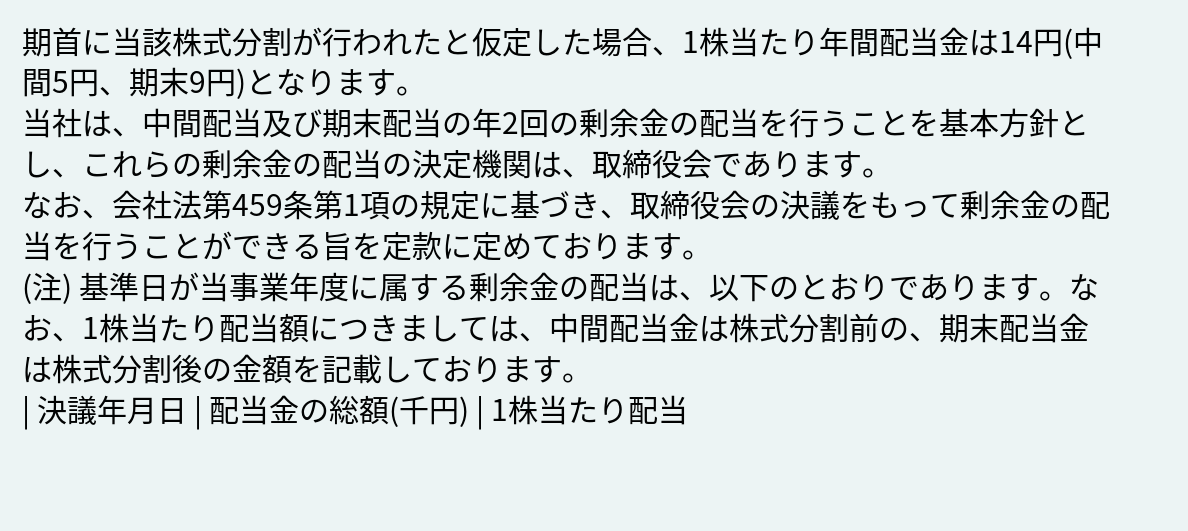期首に当該株式分割が行われたと仮定した場合、1株当たり年間配当金は14円(中間5円、期末9円)となります。
当社は、中間配当及び期末配当の年2回の剰余金の配当を行うことを基本方針とし、これらの剰余金の配当の決定機関は、取締役会であります。
なお、会社法第459条第1項の規定に基づき、取締役会の決議をもって剰余金の配当を行うことができる旨を定款に定めております。
(注) 基準日が当事業年度に属する剰余金の配当は、以下のとおりであります。なお、1株当たり配当額につきましては、中間配当金は株式分割前の、期末配当金は株式分割後の金額を記載しております。
| 決議年月日 | 配当金の総額(千円) | 1株当たり配当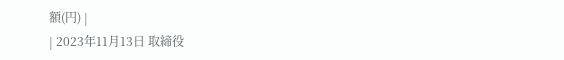額(円) |
| 2023年11月13日 取締役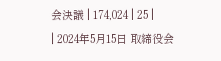会決議 | 174,024 | 25 |
| 2024年5月15日 取締役会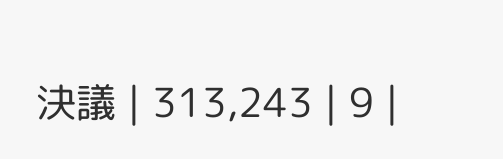決議 | 313,243 | 9 |